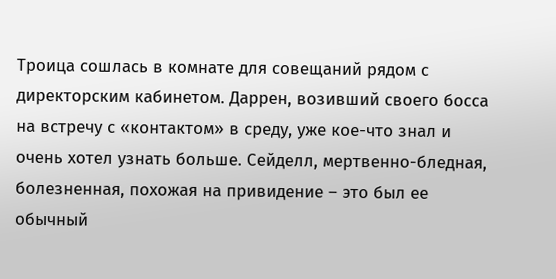Троица сошлась в комнате для совещаний рядом с директорским кабинетом. Даррен, возивший своего босса на встречу с «контактом» в среду, уже кое-что знал и очень хотел узнать больше. Сейделл, мертвенно-бледная, болезненная, похожая на привидение – это был ее обычный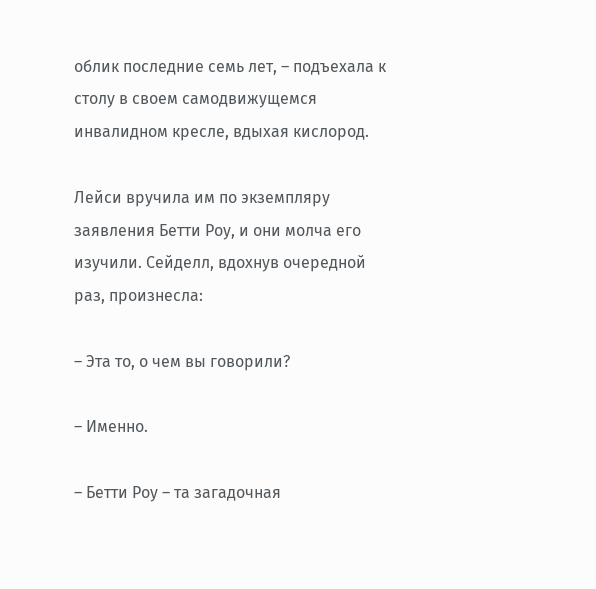облик последние семь лет, – подъехала к столу в своем самодвижущемся инвалидном кресле, вдыхая кислород.

Лейси вручила им по экземпляру заявления Бетти Роу, и они молча его изучили. Сейделл, вдохнув очередной раз, произнесла:

– Эта то, о чем вы говорили?

– Именно.

– Бетти Роу – та загадочная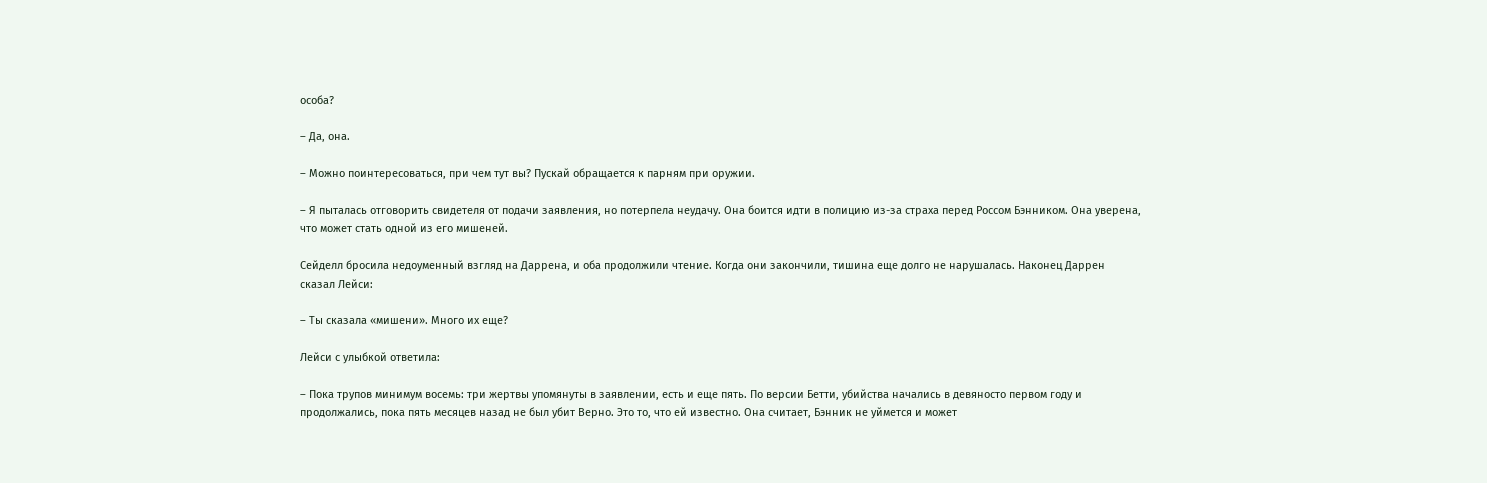особа?

– Да, она.

– Можно поинтересоваться, при чем тут вы? Пускай обращается к парням при оружии.

– Я пыталась отговорить свидетеля от подачи заявления, но потерпела неудачу. Она боится идти в полицию из-за страха перед Россом Бэнником. Она уверена, что может стать одной из его мишеней.

Сейделл бросила недоуменный взгляд на Даррена, и оба продолжили чтение. Когда они закончили, тишина еще долго не нарушалась. Наконец Даррен сказал Лейси:

– Ты сказала «мишени». Много их еще?

Лейси с улыбкой ответила:

– Пока трупов минимум восемь: три жертвы упомянуты в заявлении, есть и еще пять. По версии Бетти, убийства начались в девяносто первом году и продолжались, пока пять месяцев назад не был убит Верно. Это то, что ей известно. Она считает, Бэнник не уймется и может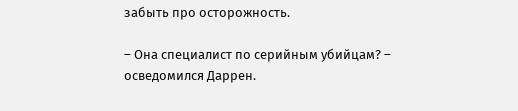забыть про осторожность.

– Она специалист по серийным убийцам? – осведомился Даррен.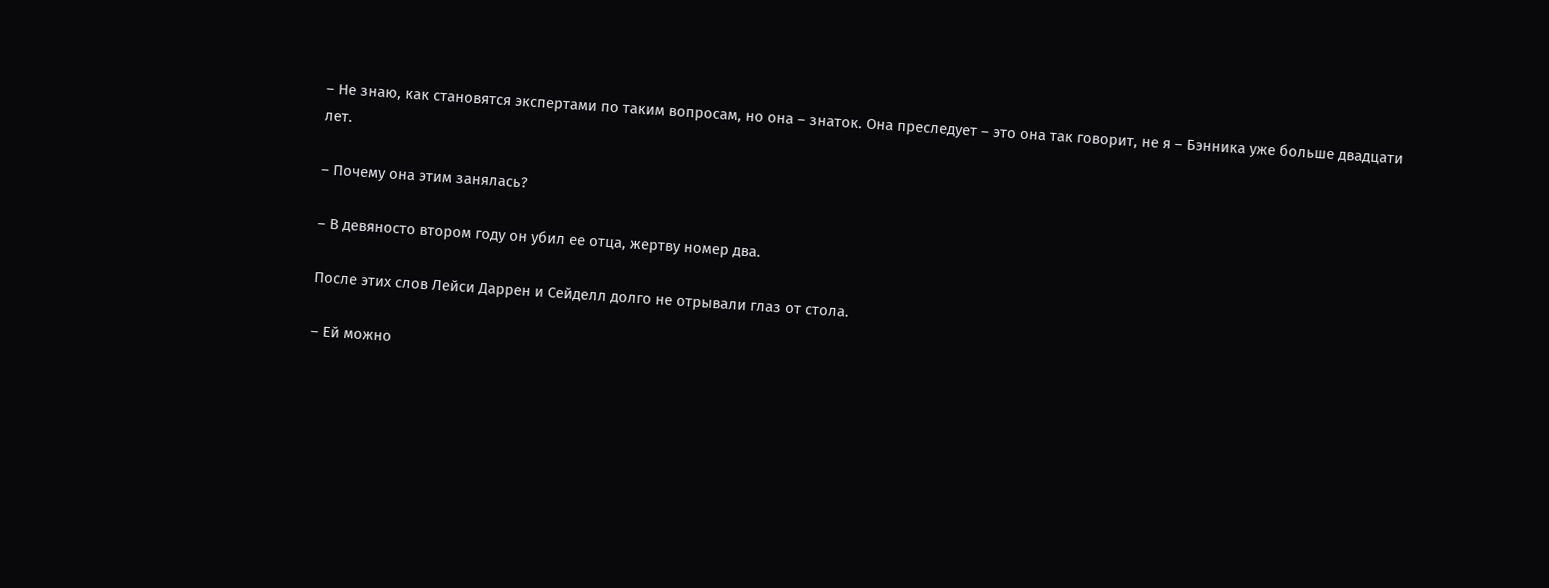– Не знаю, как становятся экспертами по таким вопросам, но она – знаток. Она преследует – это она так говорит, не я – Бэнника уже больше двадцати лет.

– Почему она этим занялась?

– В девяносто втором году он убил ее отца, жертву номер два.

После этих слов Лейси Даррен и Сейделл долго не отрывали глаз от стола.

– Ей можно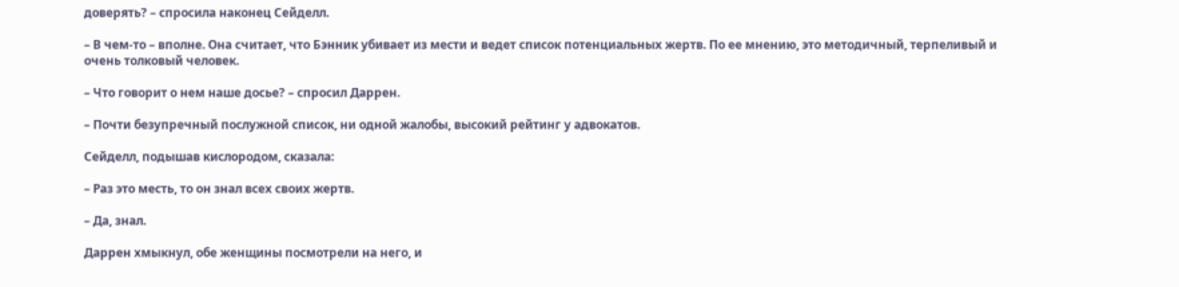доверять? – спросила наконец Сейделл.

– В чем-то – вполне. Она считает, что Бэнник убивает из мести и ведет список потенциальных жертв. По ее мнению, это методичный, терпеливый и очень толковый человек.

– Что говорит о нем наше досье? – спросил Даррен.

– Почти безупречный послужной список, ни одной жалобы, высокий рейтинг у адвокатов.

Сейделл, подышав кислородом, сказала:

– Раз это месть, то он знал всех своих жертв.

– Да, знал.

Даррен хмыкнул, обе женщины посмотрели на него, и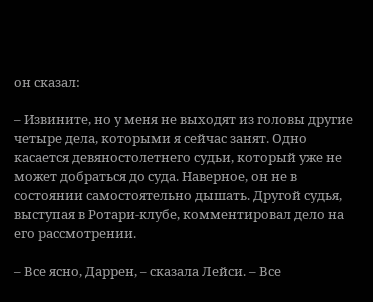он сказал:

– Извините, но у меня не выходят из головы другие четыре дела, которыми я сейчас занят. Одно касается девяностолетнего судьи, который уже не может добраться до суда. Наверное, он не в состоянии самостоятельно дышать. Другой судья, выступая в Ротари-клубе, комментировал дело на его рассмотрении.

– Все ясно, Даррен, – сказала Лейси. – Все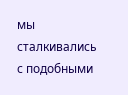мы сталкивались с подобными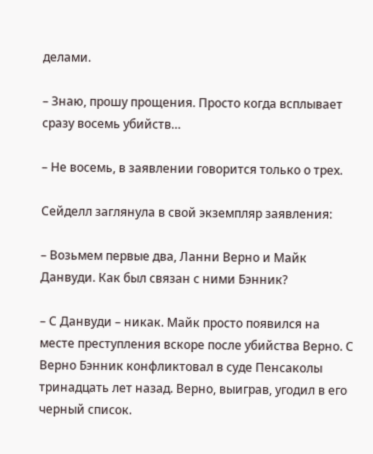делами.

– Знаю, прошу прощения. Просто когда всплывает сразу восемь убийств…

– Не восемь, в заявлении говорится только о трех.

Сейделл заглянула в свой экземпляр заявления:

– Возьмем первые два, Ланни Верно и Майк Данвуди. Как был связан с ними Бэнник?

– С Данвуди – никак. Майк просто появился на месте преступления вскоре после убийства Верно. С Верно Бэнник конфликтовал в суде Пенсаколы тринадцать лет назад. Верно, выиграв, угодил в его черный список.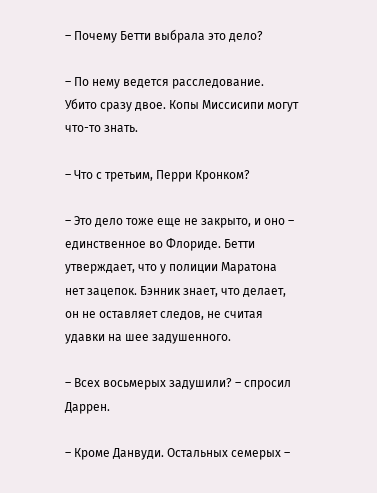– Почему Бетти выбрала это дело?

– По нему ведется расследование. Убито сразу двое. Копы Миссисипи могут что-то знать.

– Что с третьим, Перри Кронком?

– Это дело тоже еще не закрыто, и оно – единственное во Флориде. Бетти утверждает, что у полиции Маратона нет зацепок. Бэнник знает, что делает, он не оставляет следов, не считая удавки на шее задушенного.

– Всех восьмерых задушили? – спросил Даррен.

– Кроме Данвуди. Остальных семерых –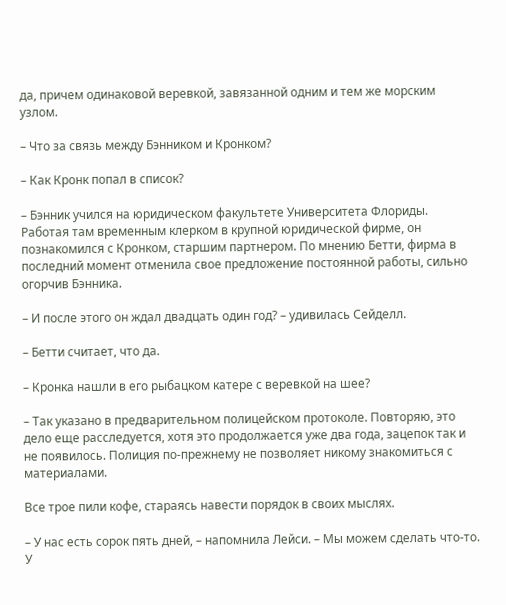да, причем одинаковой веревкой, завязанной одним и тем же морским узлом.

– Что за связь между Бэнником и Кронком?

– Как Кронк попал в список?

– Бэнник учился на юридическом факультете Университета Флориды. Работая там временным клерком в крупной юридической фирме, он познакомился с Кронком, старшим партнером. По мнению Бетти, фирма в последний момент отменила свое предложение постоянной работы, сильно огорчив Бэнника.

– И после этого он ждал двадцать один год? – удивилась Сейделл.

– Бетти считает, что да.

– Кронка нашли в его рыбацком катере с веревкой на шее?

– Так указано в предварительном полицейском протоколе. Повторяю, это дело еще расследуется, хотя это продолжается уже два года, зацепок так и не появилось. Полиция по-прежнему не позволяет никому знакомиться с материалами.

Все трое пили кофе, стараясь навести порядок в своих мыслях.

– У нас есть сорок пять дней, – напомнила Лейси. – Мы можем сделать что-то. У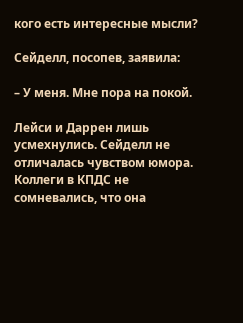кого есть интересные мысли?

Сейделл, посопев, заявила:

– У меня. Мне пора на покой.

Лейси и Даррен лишь усмехнулись. Сейделл не отличалась чувством юмора. Коллеги в КПДС не сомневались, что она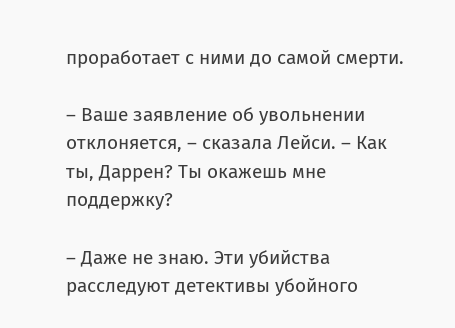проработает с ними до самой смерти.

– Ваше заявление об увольнении отклоняется, – сказала Лейси. – Как ты, Даррен? Ты окажешь мне поддержку?

– Даже не знаю. Эти убийства расследуют детективы убойного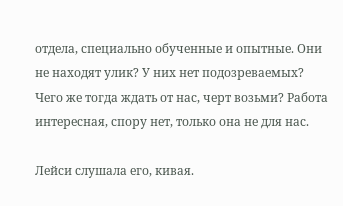отдела, специально обученные и опытные. Они не находят улик? У них нет подозреваемых? Чего же тогда ждать от нас, черт возьми? Работа интересная, спору нет, только она не для нас.

Лейси слушала его, кивая.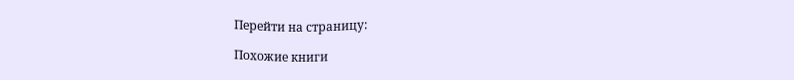Перейти на страницу:

Похожие книги